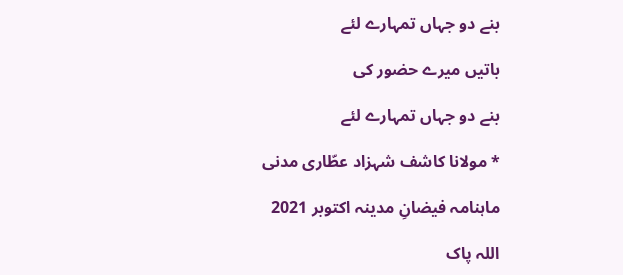بنے دو جہاں تمہارے لئے

باتیں میرے حضور کی

بنے دو جہاں تمہارے لئے

* مولانا کاشف شہزاد عطّاری مدنی

ماہنامہ فیضانِ مدینہ اکتوبر 2021

اللہ پاک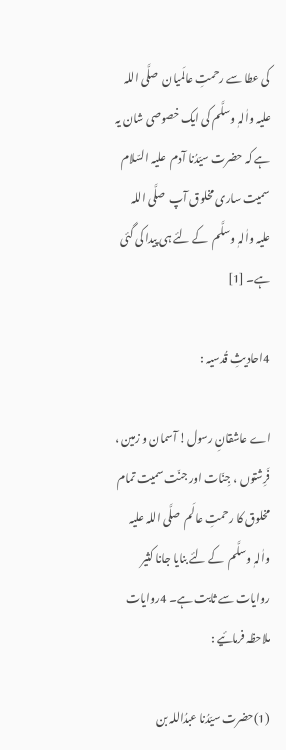کی عطا سے رحمتِ عالَمیان  صلَّی اللہ علیہ واٰلہٖ وسلَّم کی ایک خصوصی شان یہ ہے کہ حضرت سیّدُنا آدم  علیہ السّلام  سمیت ساری مخلوق آپ  صلَّی اللہ علیہ واٰلہٖ وسلَّم  کے لئے ہی پیدا کی گئی ہے۔ [1]

4احادیثِ قُدسیہ :

اے عاشقانِ رسول! آسمان و زمین ، فَرِشتوں ، جِنّات اور جنّت سمیت تمام مخلوق کا رحمتِ عالَم  صلَّی اللہ علیہ واٰلہٖ وسلَّم  کے لئے بنایا جانا کثیر روایات سے ثابت ہے۔ 4روایات ملاحظہ فرمائیے :

(1)حضرت سیّدُنا عبدُاللہ بن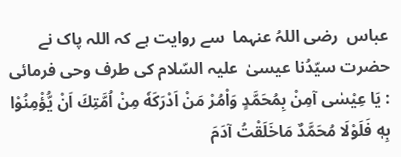عباس  رضی اللہُ عنہما  سے روایت ہے کہ اللہ پاک نے حضرت سیّدُنا عیسیٰ  علیہ السّلام کی طرف وحی فرمائی : يَا عِيْسٰى آمِنْ بِمُحَمَّدٍ وَاْمُرْ مَنْ اَدْرَكَهٗ مِنْ اُمَّتِكَ اَنْ يُّؤْمِنُوْا بِهٖ فَلَوْلَا مُحَمَّدٌ مَاخَلَقْتُ آدَمَ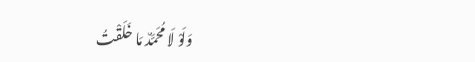وَلَوْ لَا مُحَمَّدٌ مَا خَلَقْتُ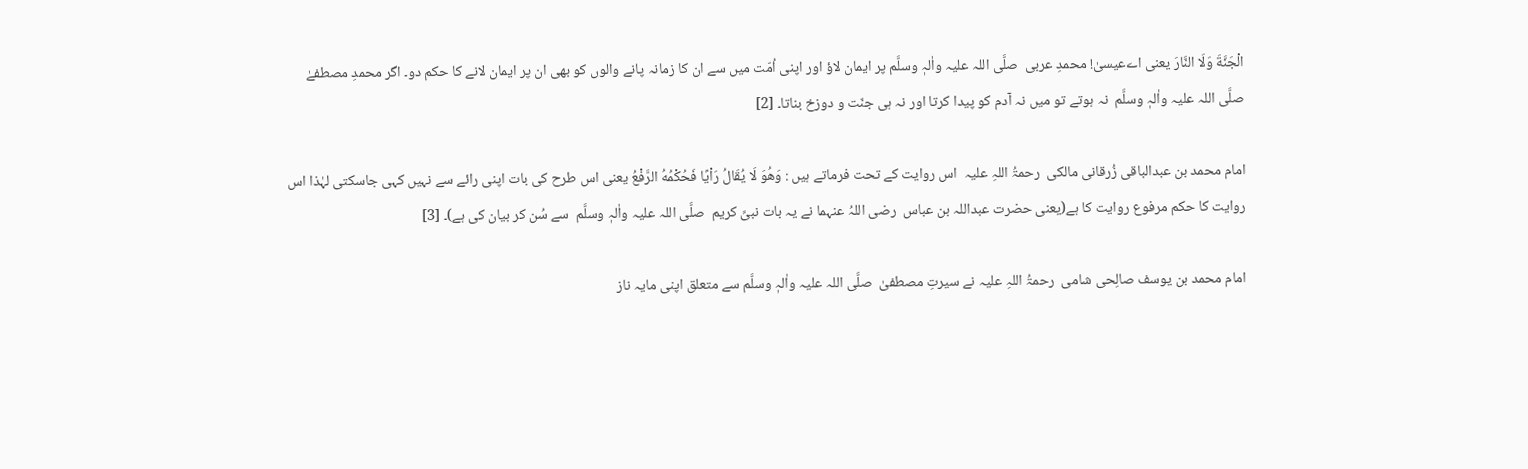الْجَنَّةَ وَلَا النَّارَ یعنی اےعیسیٰ! محمدِ عربی  صلَّی اللہ علیہ واٰلہٖ وسلَّم پر ایمان لاؤ اور اپنی اُمّت میں سے ان کا زمانہ پانے والوں کو بھی ان پر ایمان لانے کا حکم دو۔ اگر محمدِ مصطفےٰ  صلَّی اللہ علیہ واٰلہٖ وسلَّم  نہ ہوتے تو میں نہ آدم کو پیدا کرتا اور نہ ہی جنّت و دوزخ بناتا۔ [2]

امام محمد بن عبدالباقی زُرقانی مالکی  رحمۃُ اللہِ علیہ  اس روایت کے تحت فرماتے ہیں : وَهُوَ لَا يُقَالُ رَاْيًا فَحُكْمُهُ الرَّفْعُ یعنی اس طرح کی بات اپنی رائے سے نہیں کہی جاسکتی لہٰذا اس روایت کا حکم مرفوع روایت کا ہے(یعنی حضرت عبداللہ بن عباس  رضی اللہُ عنہما نے یہ بات نبیِّ کریم  صلَّی اللہ علیہ واٰلہٖ وسلَّم  سے سُن کر بیان کی ہے)۔ [3]

امام محمد بن یوسف صالِحی شامی  رحمۃُ اللہِ علیہ نے سیرتِ مصطفیٰ  صلَّی اللہ علیہ واٰلہٖ وسلَّم سے متعلق اپنی مایہ ناز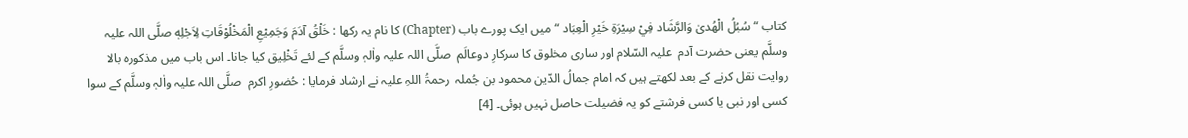کتاب “ سُبُلُ الْهُدىٰ وَالرَّشَاد فِيْ سِيْرَةِ خَيْرِ الْعِبَاد “ میں ایک پورے باب (Chapter) کا نام یہ رکھا : خَلْقُ آدَمَ وَجَمِيْعِ الْمَخْلُوْقَاتِ لِاَجْلِهٖ صلَّی اللہ علیہ وسلَّم یعنی حضرت آدم  علیہ السّلام اور ساری مخلوق کا سرکارِ دوعالَم  صلَّی اللہ علیہ واٰلہٖ وسلَّم کے لئے تَخْلِیق کیا جانا۔ اس باب میں مذکورہ بالا روایت نقل کرنے کے بعد لکھتے ہیں کہ امام جمالُ الدّین محمود بن جُملہ  رحمۃُ اللہِ علیہ نے ارشاد فرمایا : حُضورِ اکرم  صلَّی اللہ علیہ واٰلہٖ وسلَّم کے سوا کسی اور نبی یا کسی فرشتے کو یہ فضیلت حاصل نہیں ہوئی۔ [4]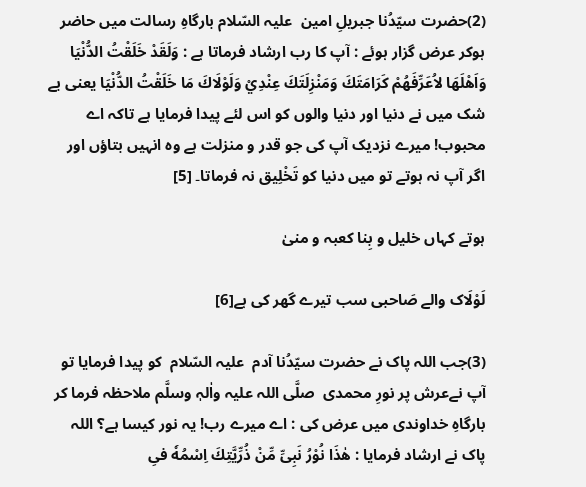(2)حضرت سیّدُنا جبریلِ امین  علیہ السّلام بارگاہِ رسالت میں حاضر ہوکر عرض گزار ہوئے : آپ کا رب ارشاد فرماتا ہے : وَلَقَدْ خَلَقْتُ الدُّنْيَا وَاَهْلَهَا لاُعَرِّفَهُمْ كَرَامَتَكَ وَمَنْزِلَتَكَ عِنْدِيْ وَلَوْلَاكَ مَا خَلَقْتُ الدُّنْيَا یعنی بے شک میں نے دنیا اور دنیا والوں کو اس لئے پیدا فرمایا ہے تاکہ اے محبوب! میرے نزدیک آپ کی جو قدر و منزلت ہے وہ انہیں بتاؤں اور اگر آپ نہ ہوتے تو میں دنیا کو تَخْلِیق نہ فرماتا۔ [5]

ہوتے کہاں خلیل و بِنا کعبہ و منیٰ

لَوْلَاک والے صَاحبی سب تیرے گھر کی ہے[6]

(3)جب اللہ پاک نے حضرت سیّدُنا آدم  علیہ السّلام  کو پیدا فرمایا تو آپ نےعرش پر نورِ محمدی  صلَّی اللہ علیہ واٰلہٖ وسلَّم ملاحظہ فرما کر بارگاہِ خداوندی میں عرض کی : اے میرے رب! یہ نور کیسا ہے؟ اللہ پاک نے ارشاد فرمایا : هٰذَا نُوْرُ نَبِىِّ مِّنْ ذُرِّيَّتِكَ اِسْمُهٗ فىِ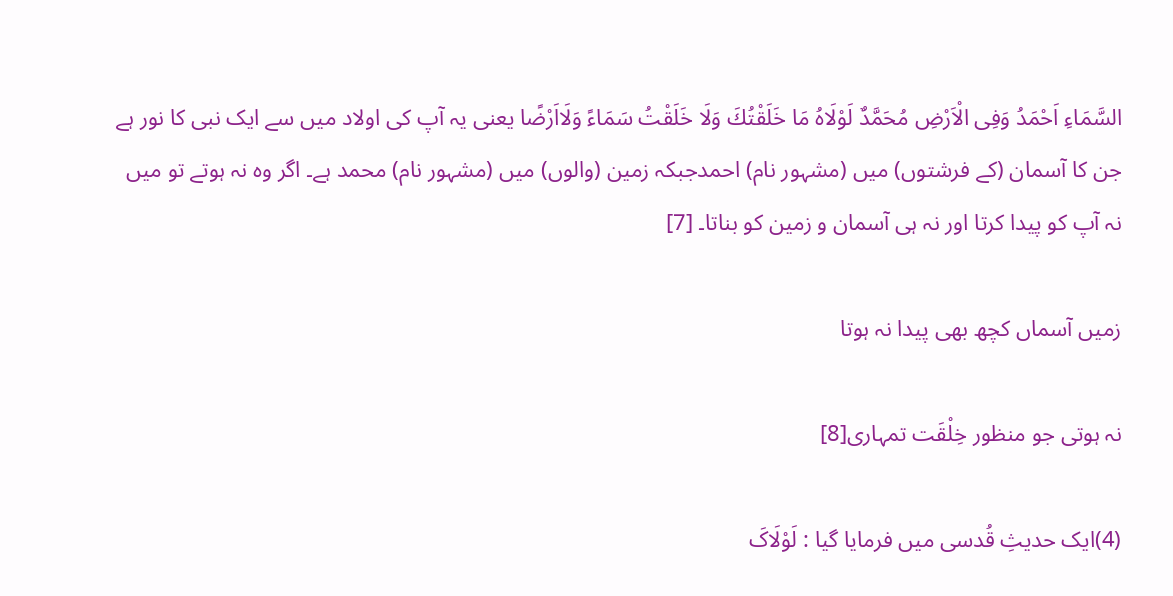السَّمَاءِ اَحْمَدُ وَفِى الْاَرْضِ مُحَمَّدٌ لَوْلَاهُ مَا خَلَقْتُكَ وَلَا خَلَقْتُ سَمَاءً وَلَااَرْضًا یعنی یہ آپ کی اولاد میں سے ایک نبی کا نور ہے جن کا آسمان (کے فرشتوں) میں (مشہور نام) احمدجبکہ زمین (والوں) میں (مشہور نام) محمد ہے۔ اگر وہ نہ ہوتے تو میں نہ آپ کو پیدا کرتا اور نہ ہی آسمان و زمین کو بناتا۔ [7]

زمیں آسماں کچھ بھی پیدا نہ ہوتا

نہ ہوتی جو منظور خِلْقَت تمہاری[8]

(4)ایک حدیثِ قُدسی میں فرمایا گیا : لَوْلَاکَ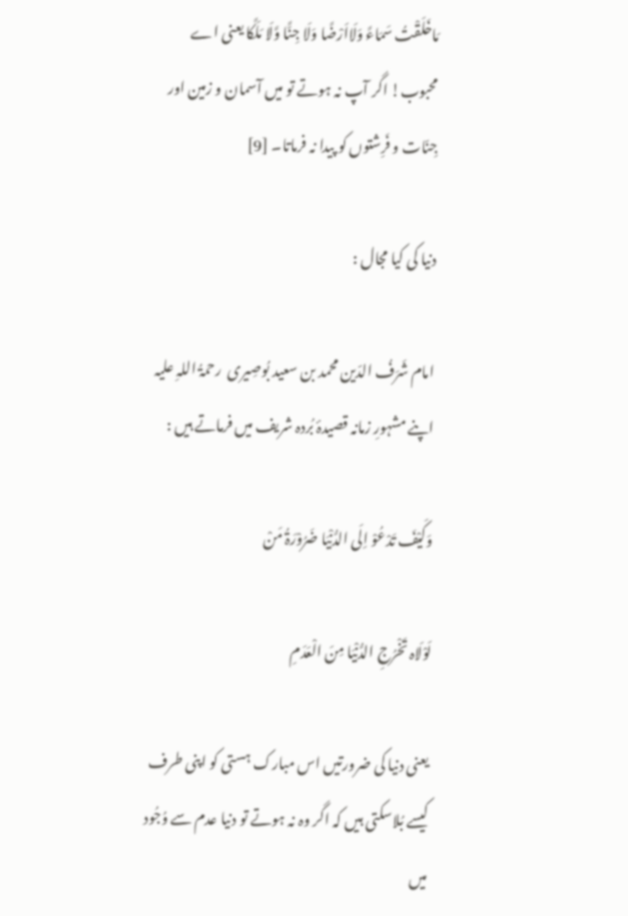مَاخَلَقْتُ سَمَاءً وَلَااَرْضًا وَلَا جِنًّا وَّلَا مَلَکًا یعنی اے محبوب! اگر آپ نہ ہوتے تو میں آسمان و زمین اور جِنّات و فَرِشتوں کو پیدا نہ فرماتا۔ [9]

دنیا کی کیا مجال :

امام شَرَفُ الدّین محمد بن سعید بُوصِیری  رحمۃُ اللہِ علیہ اپنے مشہورِ زمانہ قصیدۂ بُردہ شریف میں فرماتے ہیں :

وَکَیْفَ تَدْعُوْ اِلَی الدُّنْیَا ضَرُوْرَۃُ مَنْ

لَوْلَاہ تَخْرُجِ الدُّنْیَا مِنَ الْعَدَمِ

یعنی دنیا کی ضرورتیں اس مبارک ہستی کو اپنی طرف کیسے بُلاسکتی ہیں کہ اگر وہ نہ ہوتے تو دنیا عدم سے وُجُود میں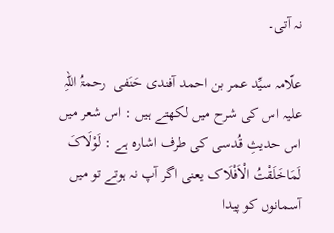نہ آتی۔

علّامہ سیِّد عمر بن احمد آفندی حَنَفی  رحمۃُ اللہِ علیہ اس کی شرح میں لکھتے ہیں : اس شعر میں اس حدیثِ قُدسی کی طرف اشارہ ہے : لَوْلَاکَ لَمَاخَلَقْتُ الْاَفْلَاک یعنی اگر آپ نہ ہوتے تو میں آسمانوں کو پیدا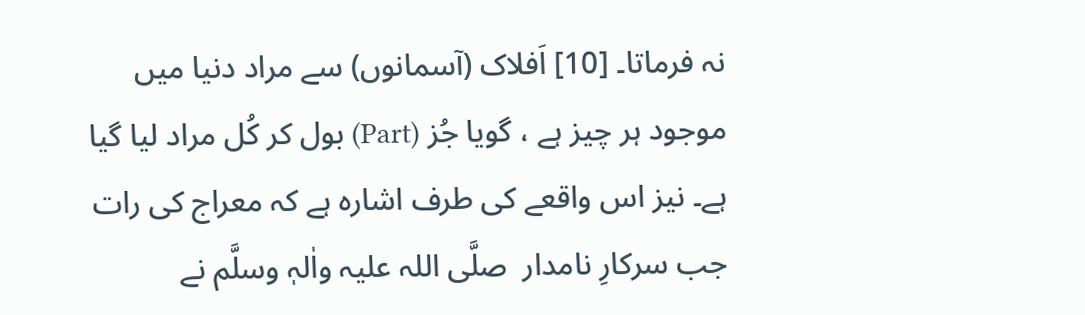نہ فرماتا۔ [10] اَفلاک (آسمانوں) سے مراد دنیا میں موجود ہر چیز ہے ، گویا جُز (Part) بول کر کُل مراد لیا گیا ہے۔ نیز اس واقعے کی طرف اشارہ ہے کہ معراج کی رات جب سرکارِ نامدار  صلَّی اللہ علیہ واٰلہٖ وسلَّم نے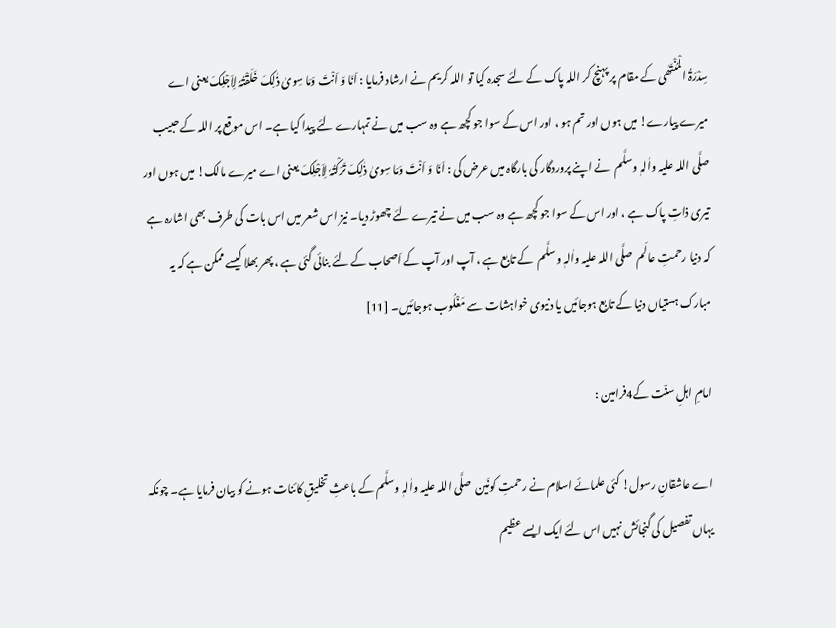سِدْرَۃُ الْمُنْتَھٰی کے مقام پر پہنچ کر اللہ پاک کے لئے سجدہ کیا تو اللہ کریم نے ارشاد فرمایا : اَنَا وَ اَنْتَ وَمَا سِویٰ ذٰلِکَ خَلَقْتُہٗ لِاَجْلِکَ یعنی اے میرے پیارے! میں ہوں اور تم ہو ، اور اس کے سوا جو کچھ ہے وہ سب میں نے تمہارے لئے پیدا کیا ہے۔ اس موقع پر اللہ کے حبیب  صلَّی اللہ علیہ واٰلہٖ وسلَّم  نے اپنے پروردگار کی بارگاہ میں عرض کی : اَنَا وَ اَنْتَ وَمَا سِویٰ ذٰلِکَ تَرَکْتُہٗ لِاَجْلِکَ یعنی اے میرے مالک! میں ہوں اور تیری ذاتِ پاک ہے ، اور اس کے سوا جو کچھ ہے وہ سب میں نے تیرے لئے چھوڑ دیا۔ نیز اس شعر میں اس بات کی طرف بھی اشارہ ہے کہ دنیا رحمتِ عالَم  صلَّی اللہ علیہ واٰلہٖ وسلَّم  کے تابِع ہے ، آپ اور آپ کے اَصحاب کے لئے بنائی گئی ہے ، پھر بھلا کیسے ممکن ہے کہ یہ مبارک ہستیاں دنیا کے تابِع ہوجائیں یا دنیوی خواہشات سے مَغْلُوب ہوجائیں۔ [11]

امامِ اہلِ سنّت کے4فرامین :

اے عاشقانِ رسول! کئی علمائے اسلام نے رحمتِ کونَین  صلَّی اللہ علیہ واٰلہٖ وسلَّم کے باعثِ تخلیقِ کائنات ہونے کو بیان فرمایا ہے۔ چونکہ یہاں تفصیل کی گنجائش نہیں اس لئے ایک ایسے عظیم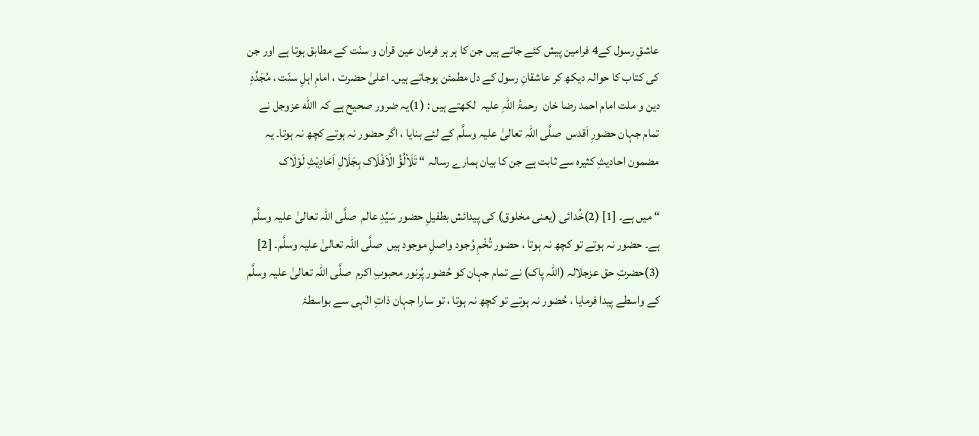عاشقِ رسول کے4 فرامین پیش کئے جاتے ہیں جن کا ہر ہر فرمان عین قراٰن و سنّت کے مطابق ہوتا ہے اور جن کی کتاب کا حوالہ دیکھ کر عاشقانِ رسول کے دل مطمئن ہوجاتے ہیں۔ اعلیٰ حضرت ، امامِ اہلِ سنّت ، مُجَدِّدِ دین و ملت امام احمد رضا خان  رحمۃُ اللہِ علیہ  لکھتے ہیں : (1)یہ ضرور صحیح ہے کہ االله عزوجل نے تمام جہان حضورِ اَقدس  صلَّی اللہ تعالیٰ علیہ وسلَّم کے لئے بنایا ، اگر حضور نہ ہوتے کچھ نہ ہوتا۔ یہ مضمون احادیثِ کثیرہ سے ثابت ہے جن کا بیان ہمارے رسالہ “ تَلَاْلُؤُ الْاَفْلَاک بِجَلَالِ اَحَادِیْثِ لَوْلَاک

“ میں ہے۔ [1] (2)خُدائی (یعنی مخلوق) کی پیدائش بطفیلِ حضور سَیِّدِ عالم  صلَّی اللہ تعالیٰ علیہ وسلَّم ہے۔ حضور نہ ہوتے تو کچھ نہ ہوتا ، حضور تُخْمِ وُجود واصلِ موجود ہیں  صلَّی اللہ تعالیٰ علیہ وسلَّم۔ [2] (3)حضرتِ حق عزجلالہ (اللہ پاک) نے تمام جہان کو حُضور پُرنور محبوبِ اکرم  صلَّی اللہ تعالیٰ علیہ وسلَّم کے واسطے پیدا فرمایا ، حُضور نہ ہوتے تو کچھ نہ ہوتا ، تو سارا جہان ذاتِ الٰہی سے بواسطۂ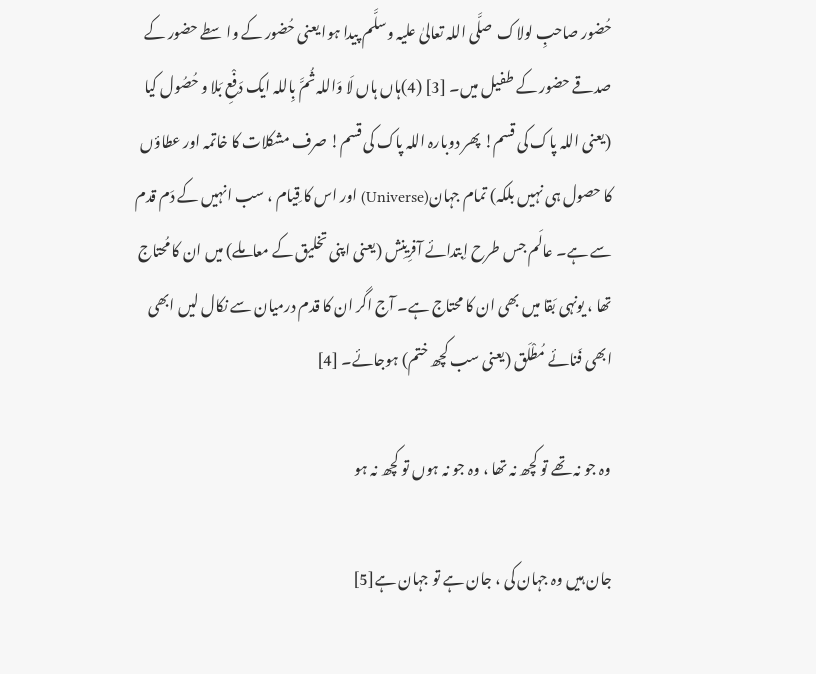حُضور صاحبِ لولاک  صلَّی اللہ تعالیٰ علیہ وسلَّم پیدا ہوا یعنی حُضور کے واسطے حضور کے صدقے حضور کے طفیل میں۔ [3] (4)ہاں ہاں لَا وَاللہ ثُمَّ بِاللہ ایک دَفْعِ بَلا و حُصُول کیا (یعنی اللہ پاک کی قسم! پھر دوبارہ اللہ پاک کی قسم! صرف مشکلات کا خاتمہ اور عطاؤں کا حصول ہی نہیں بلکہ) تمام جہان(Universe) اور اس کا قِیام ، سب انہیں کے دَم قدم سے ہے۔ عالَم جس طرح اِبتدائے آفرِینِش (یعنی اپنی تخلیق کے معاملے) میں ان کا مُحتاج تھا ، یونہی بَقا میں بھی ان کا محتاج ہے۔ آج اگر ان کا قدم درمیان سے نکال لیں ابھی ابھی فَنائے مُطْلَق (یعنی سب کچھ ختم) ہوجائے۔ [4]

وہ جو نہ تھے تو کچھ نہ تھا ، وہ جو نہ ہوں تو کچھ نہ ہو

جان ہیں وہ جہان کی ، جان ہے تو جہان ہے[5]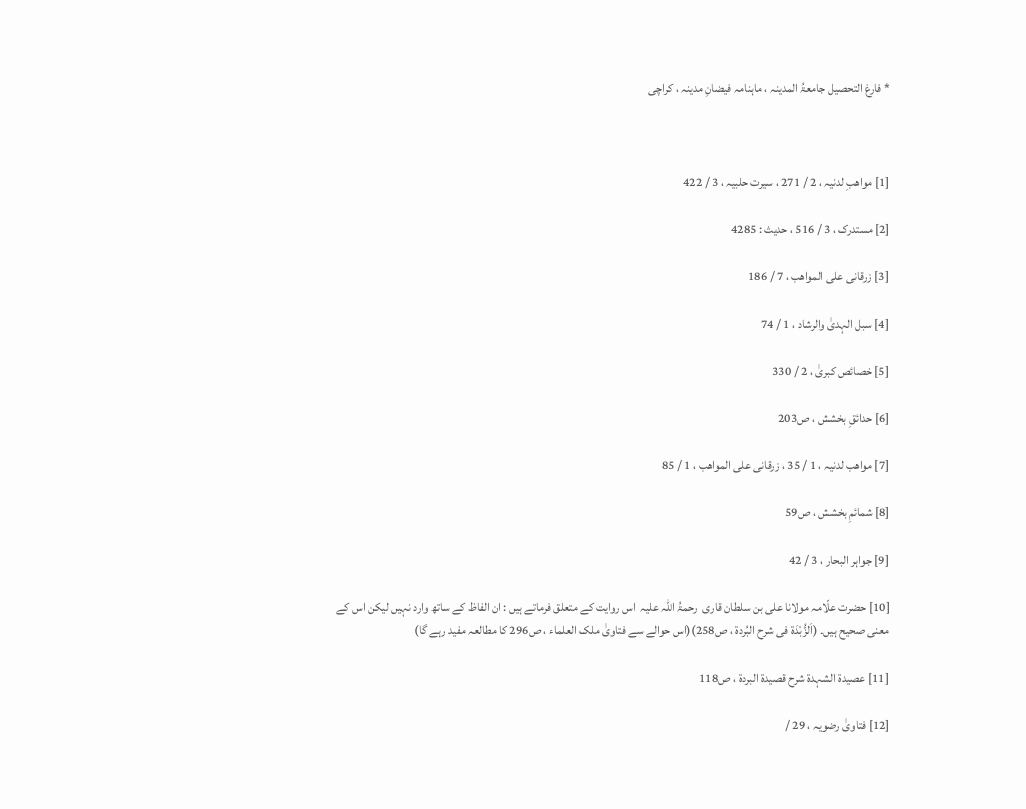* فارغ التحصیل جامعۃُ المدینہ ، ماہنامہ فیضانِ مدینہ ، کراچی



[1] مواھبِ لدنیہ ، 2 / 271 ، سیرت حلبیہ ، 3 / 422

[2] مستدرک ، 3 / 516 ، حدیث : 4285

[3] زرقانی علی المواھب ، 7 / 186

[4] سبل الہدیٰ والرشاد ، 1 / 74

[5] خصائص کبریٰ ، 2 / 330

[6] حدائقِ بخشش ، ص203

[7] مواھب لدنیہ ، 1 / 35 ، زرقانی علی المواھب ، 1 / 85

[8] شمائمِ بخشش ، ص59

[9] جواہر البحار ، 3 / 42

[10] حضرت علّامہ مولانا علی بن سلطان قاری  رحمۃُ اللہ علیہ  اس روایت کے متعلق فرماتے ہیں : ان الفاظ کے ساتھ وارد نہیں لیکن اس کے معنی صحیح ہیں۔ (اَلزُّبْدَۃ فی شرح البُردۃ ، ص258)(اس حوالے سے فتاویٰ ملک العلماء ، ص296 کا مطالعہ مفید رہے گا)

[11] عصیدۃ الشہدۃ شرح قصیدۃ البردۃ ، ص118

[12] فتاویٰ رضویہ ، 29 /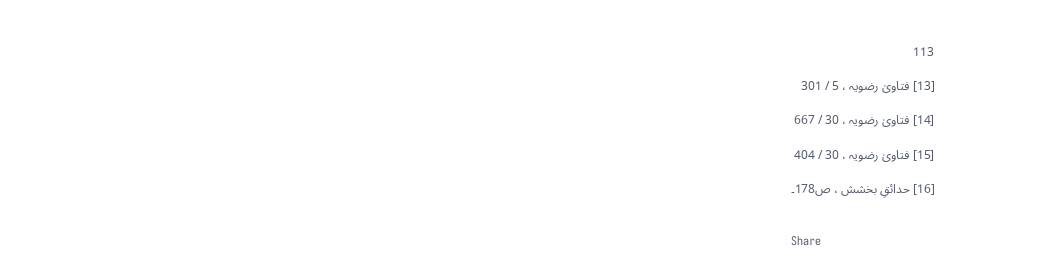113

[13] فتاویٰ رضویہ ، 5 / 301

[14] فتاویٰ رضویہ ، 30 / 667

[15] فتاویٰ رضویہ ، 30 / 404

[16] حدائقِ بخشش ، ص178۔


Share